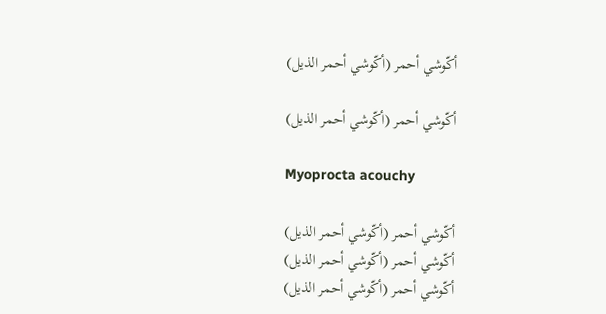أكّوشي أحمر (أكّوشي أحمر الذيل)

أكّوشي أحمر (أكّوشي أحمر الذيل)

Myoprocta acouchy

أكّوشي أحمر (أكّوشي أحمر الذيل)
أكّوشي أحمر (أكّوشي أحمر الذيل)
أكّوشي أحمر (أكّوشي أحمر الذيل)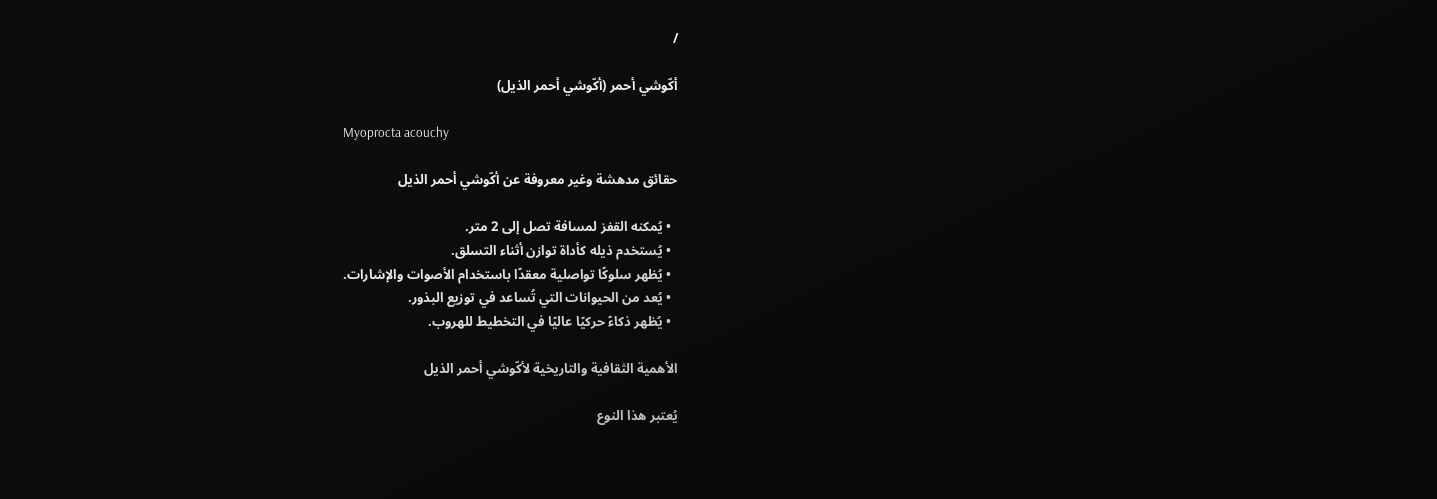/

أكّوشي أحمر (أكّوشي أحمر الذيل)

Myoprocta acouchy

حقائق مدهشة وغير معروفة عن أكّوشي أحمر الذيل

  • يُمكنه القفز لمسافة تصل إلى 2 متر.
  • يُستخدم ذيله كأداة توازن أثناء التسلق.
  • يُظهر سلوكًا تواصلية معقدًا باستخدام الأصوات والإشارات.
  • يُعد من الحيوانات التي تُساعد في توزيع البذور.
  • يُظهر ذكاءً حركيًا عاليًا في التخطيط للهروب.

الأهمية الثقافية والتاريخية لأكّوشي أحمر الذيل

يُعتبر هذا النوع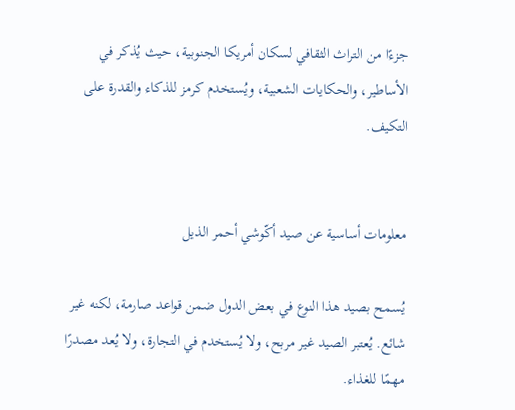جزءًا من التراث الثقافي لسكان أمريكا الجنوبية، حيث يُذكر في الأساطير، والحكايات الشعبية، ويُستخدم كرمز للذكاء والقدرة على التكيف.


معلومات أساسية عن صيد أكّوشي أحمر الذيل

يُسمح بصيد هذا النوع في بعض الدول ضمن قواعد صارمة، لكنه غير شائع. يُعتبر الصيد غير مربح، ولا يُستخدم في التجارة، ولا يُعد مصدرًا مهمًا للغذاء.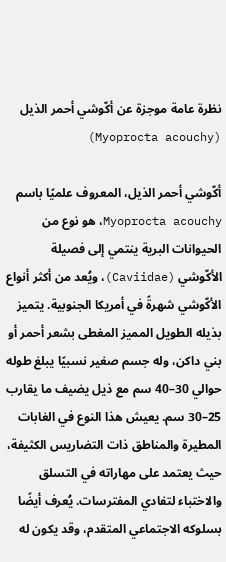نظرة عامة موجزة عن أكّوشي أحمر الذيل (Myoprocta acouchy)

أكّوشي أحمر الذيل، المعروف علميًا باسم Myoprocta acouchy، هو نوع من الحيوانات البرية ينتمي إلى فصيلة الأكّوشي (Caviidae)، ويُعد من أكثر أنواع الأكّوشي شهرةً في أمريكا الجنوبية. يتميز بذيله الطويل المميز المغطى بشعر أحمر أو بني داكن، وله جسم صغير نسبيًا يبلغ طوله حوالي 30–40 سم مع ذيل يضيف ما يقارب 25–30 سم. يعيش هذا النوع في الغابات المطيرة والمناطق ذات التضاريس الكثيفة، حيث يعتمد على مهاراته في التسلق والاختباء لتفادي المفترسات. يُعرف أيضًا بسلوكه الاجتماعي المتقدم، وقد يكون له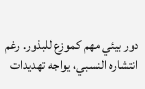دور بيئي مهم كموزع للبذور. رغم انتشاره النسبي، يواجه تهديدات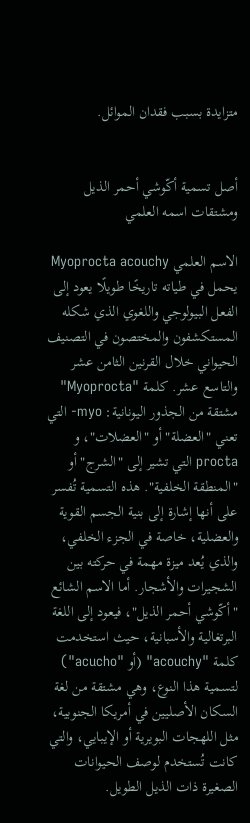متزايدة بسبب فقدان الموائل.


أصل تسمية أكّوشي أحمر الذيل ومشتقات اسمه العلمي

الاسم العلمي Myoprocta acouchy يحمل في طياته تاريخًا طويلًا يعود إلى الفعل البيولوجي واللغوي الذي شكله المستكشفون والمختصون في التصنيف الحيواني خلال القرنين الثامن عشر والتاسع عشر. كلمة "Myoprocta" مشتقة من الجذور اليونانية: myo- التي تعني "العضلة" أو "العضلات"، و procta التي تشير إلى "الشرج" أو "المنطقة الخلفية". هذه التسمية تُفسر على أنها إشارة إلى بنية الجسم القوية والعضلية، خاصة في الجزء الخلفي، والذي يُعد ميزة مهمة في حركته بين الشجيرات والأشجار. أما الاسم الشائع "أكّوشي أحمر الذيل"، فيعود إلى اللغة البرتغالية والأسبانية، حيث استخدمت كلمة "acouchy" (أو "acucho") لتسمية هذا النوع، وهي مشتقة من لغة السكان الأصليين في أمريكا الجنوبية، مثل اللهجات البويرية أو الإيبايي، والتي كانت تُستخدم لوصف الحيوانات الصغيرة ذات الذيل الطويل.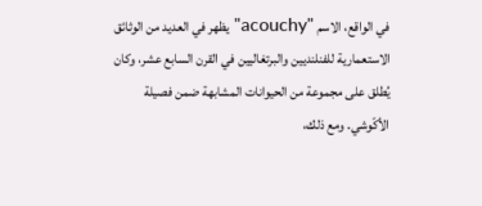في الواقع، الاسم "acouchy" يظهر في العديد من الوثائق الاستعمارية للفنلنديين والبرتغاليين في القرن السابع عشر، وكان يُطلق على مجموعة من الحيوانات المشابهة ضمن فصيلة الأكّوشي. ومع ذلك،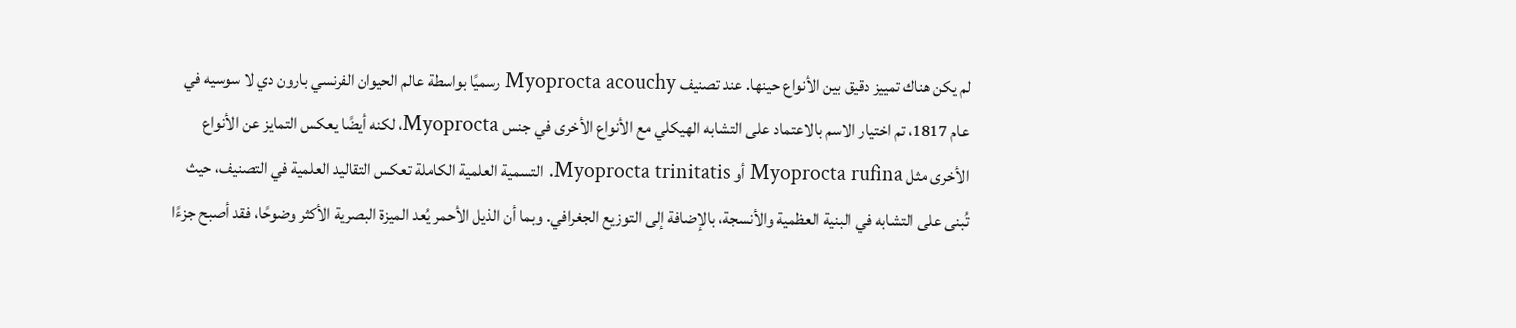لم يكن هناك تمييز دقيق بين الأنواع حينها. عند تصنيف Myoprocta acouchy رسميًا بواسطة عالم الحيوان الفرنسي بارون دي لا سوسيه في عام 1817، تم اختيار الاسم بالاعتماد على التشابه الهيكلي مع الأنواع الأخرى في جنس Myoprocta، لكنه أيضًا يعكس التمايز عن الأنواع الأخرى مثل Myoprocta rufina أو Myoprocta trinitatis. التسمية العلمية الكاملة تعكس التقاليد العلمية في التصنيف، حيث تُبنى على التشابه في البنية العظمية والأنسجة، بالإضافة إلى التوزيع الجغرافي. وبما أن الذيل الأحمر يُعد الميزة البصرية الأكثر وضوحًا، فقد أصبح جزءًا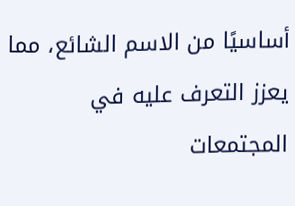أساسيًا من الاسم الشائع، مما يعزز التعرف عليه في المجتمعات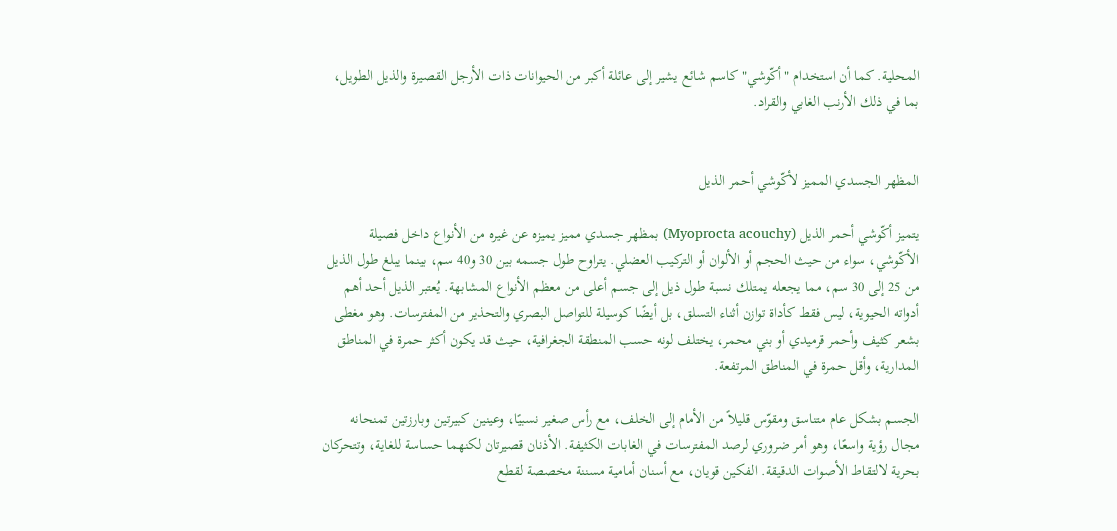المحلية. كما أن استخدام "أكّوشي" كاسم شائع يشير إلى عائلة أكبر من الحيوانات ذات الأرجل القصيرة والذيل الطويل، بما في ذلك الأرنب الغابي والقراد.


المظهر الجسدي المميز لأكّوشي أحمر الذيل

يتميز أكّوشي أحمر الذيل (Myoprocta acouchy) بمظهر جسدي مميز يميزه عن غيره من الأنواع داخل فصيلة الأكّوشي، سواء من حيث الحجم أو الألوان أو التركيب العضلي. يتراوح طول جسمه بين 30 و40 سم، بينما يبلغ طول الذيل من 25 إلى 30 سم، مما يجعله يمتلك نسبة طول ذيل إلى جسم أعلى من معظم الأنواع المشابهة. يُعتبر الذيل أحد أهم أدواته الحيوية، ليس فقط كأداة توازن أثناء التسلق، بل أيضًا كوسيلة للتواصل البصري والتحذير من المفترسات. وهو مغطى بشعر كثيف وأحمر قرميدي أو بني محمر، يختلف لونه حسب المنطقة الجغرافية، حيث قد يكون أكثر حمرة في المناطق المدارية، وأقل حمرة في المناطق المرتفعة.

الجسم بشكل عام متناسق ومقوّس قليلاً من الأمام إلى الخلف، مع رأس صغير نسبيًا، وعينين كبيرتين وبارزتين تمنحانه مجال رؤية واسعًا، وهو أمر ضروري لرصد المفترسات في الغابات الكثيفة. الأذنان قصيرتان لكنهما حساسة للغاية، وتتحركان بحرية لالتقاط الأصوات الدقيقة. الفكين قويان، مع أسنان أمامية مسننة مخصصة لقطع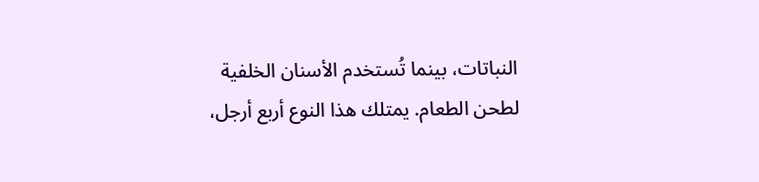النباتات، بينما تُستخدم الأسنان الخلفية لطحن الطعام. يمتلك هذا النوع أربع أرجل،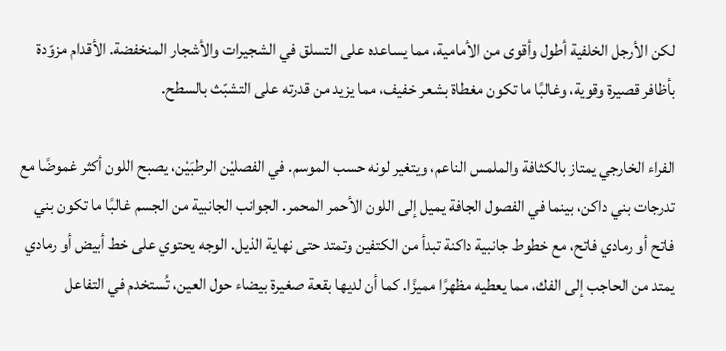لكن الأرجل الخلفية أطول وأقوى من الأمامية، مما يساعده على التسلق في الشجيرات والأشجار المنخفضة. الأقدام مزوّدة بأظافر قصيرة وقوية، وغالبًا ما تكون مغطاة بشعر خفيف، مما يزيد من قدرته على التشبّث بالسطح.

الفراء الخارجي يمتاز بالكثافة والملمس الناعم، ويتغير لونه حسب الموسم. في الفصليْن الرطبَيْن، يصبح اللون أكثر غموضًا مع تدرجات بني داكن، بينما في الفصول الجافة يميل إلى اللون الأحمر المحمر. الجوانب الجانبية من الجسم غالبًا ما تكون بني فاتح أو رمادي فاتح، مع خطوط جانبية داكنة تبدأ من الكتفين وتمتد حتى نهاية الذيل. الوجه يحتوي على خط أبيض أو رمادي يمتد من الحاجب إلى الفك، مما يعطيه مظهرًا مميزًا. كما أن لديها بقعة صغيرة بيضاء حول العين، تُستخدم في التفاعل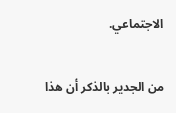الاجتماعي.

من الجدير بالذكر أن هذا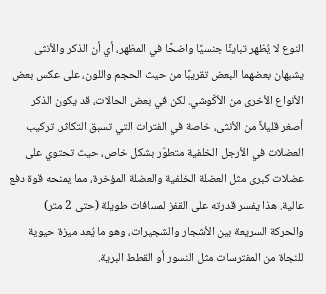النوع لا يُظهر تباينًا جنسيًا واضحًا في المظهر، أي أن الذكر والأنثى يشبهان بعضهما البعض تقريبًا من حيث الحجم واللون، على عكس بعض الأنواع الأخرى من الأكّوشي. لكن في بعض الحالات، قد يكون الذكر أصغر قليلاً من الأنثى، خاصة في الفترات التي تسبق التكاثر. تركيب العضلات في الأرجل الخلفية متطوّر بشكل خاص، حيث تحتوي على عضلات كبرى مثل العضلة الخلفية والعضلة المؤخرة، مما يمنحه قوة دفع عالية. هذا يفسر قدرته على القفز لمسافات طويلة (حتى 2 متر) والحركة السريعة بين الأشجار والشجيرات، وهو ما يُعد ميزة حيوية للنجاة من المفترسات مثل النسور أو القطط البرية.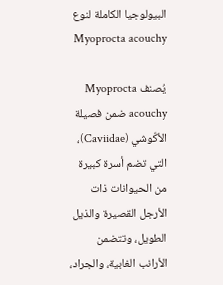البيولوجيا الكاملة لنوع Myoprocta acouchy

يُصنف Myoprocta acouchy ضمن فصيلة الأكّوشي (Caviidae)، التي تضم أسرة كبيرة من الحيوانات ذات الأرجل القصيرة والذيل الطويل، وتتضمن الأرانب الغابية، والجراد،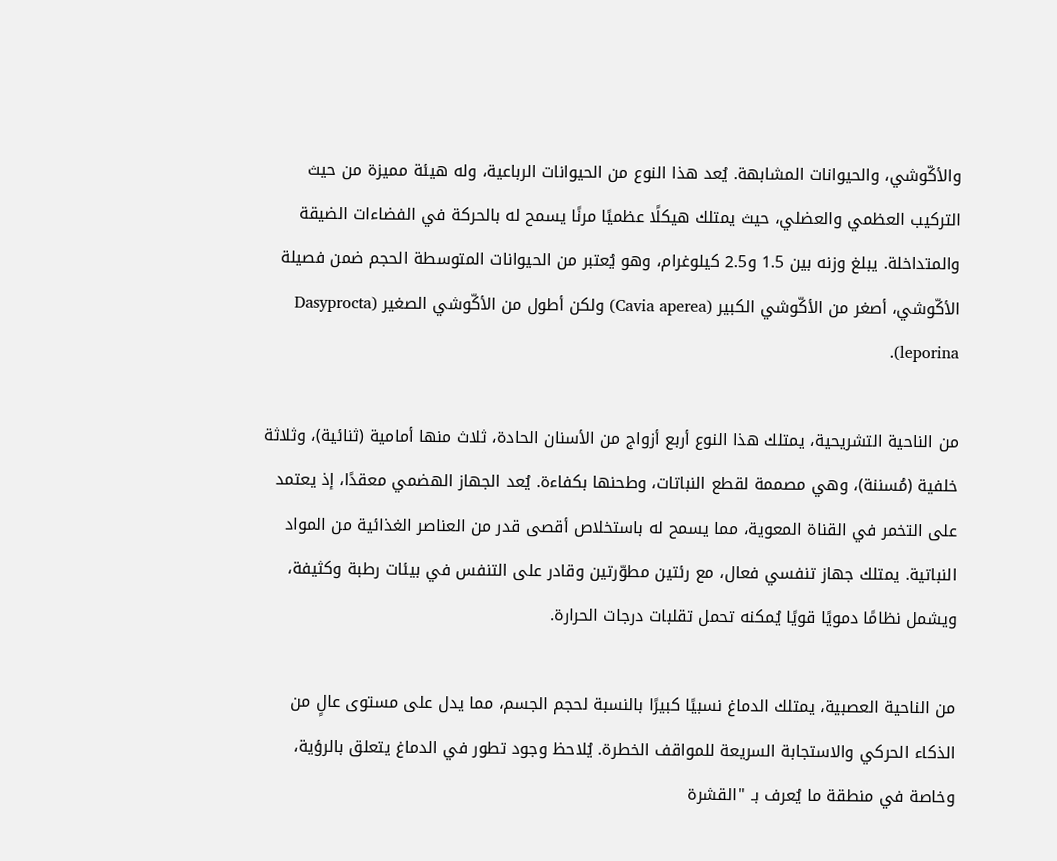والأكّوشي، والحيوانات المشابهة. يُعد هذا النوع من الحيوانات الرباعية، وله هيئة مميزة من حيث التركيب العظمي والعضلي، حيث يمتلك هيكلًا عظميًا مرنًا يسمح له بالحركة في الفضاءات الضيقة والمتداخلة. يبلغ وزنه بين 1.5 و2.5 كيلوغرام، وهو يُعتبر من الحيوانات المتوسطة الحجم ضمن فصيلة الأكّوشي، أصغر من الأكّوشي الكبير (Cavia aperea) ولكن أطول من الأكّوشي الصغير (Dasyprocta leporina).

من الناحية التشريحية، يمتلك هذا النوع أربع أزواج من الأسنان الحادة، ثلاث منها أمامية (ثنائية)، وثلاثة خلفية (مُسننة)، وهي مصممة لقطع النباتات، وطحنها بكفاءة. يُعد الجهاز الهضمي معقدًا، إذ يعتمد على التخمر في القناة المعوية، مما يسمح له باستخلاص أقصى قدر من العناصر الغذائية من المواد النباتية. يمتلك جهاز تنفسي فعال، مع رئتين مطوّرتين وقادر على التنفس في بيئات رطبة وكثيفة، ويشمل نظامًا دمويًا قويًا يُمكنه تحمل تقلبات درجات الحرارة.

من الناحية العصبية، يمتلك الدماغ نسبيًا كبيرًا بالنسبة لحجم الجسم، مما يدل على مستوى عالٍ من الذكاء الحركي والاستجابة السريعة للمواقف الخطرة. يُلاحظ وجود تطور في الدماغ يتعلق بالرؤية، وخاصة في منطقة ما يُعرف بـ "القشرة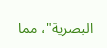البصرية"، مما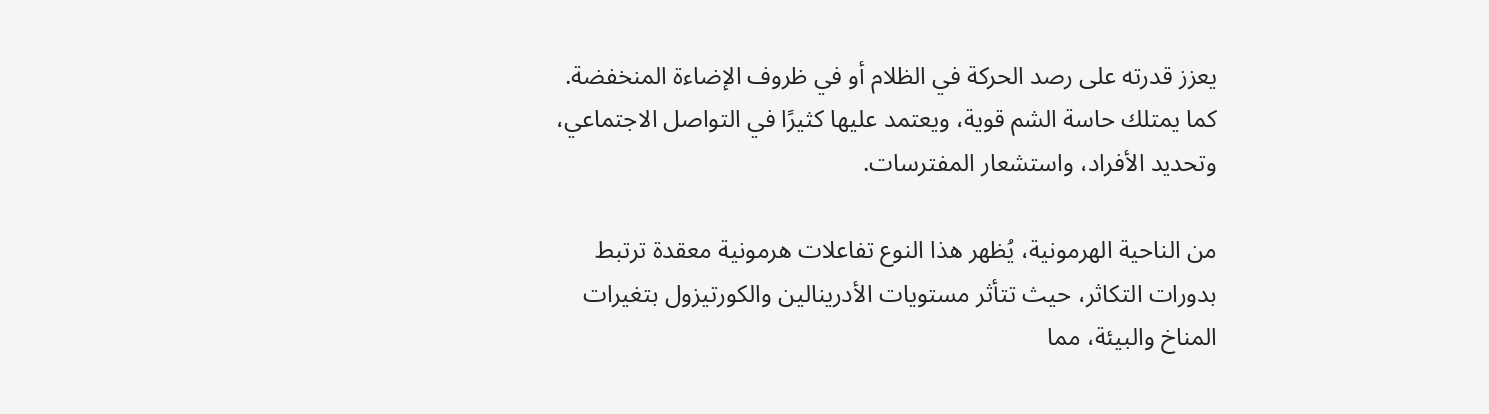يعزز قدرته على رصد الحركة في الظلام أو في ظروف الإضاءة المنخفضة. كما يمتلك حاسة الشم قوية، ويعتمد عليها كثيرًا في التواصل الاجتماعي، وتحديد الأفراد، واستشعار المفترسات.

من الناحية الهرمونية، يُظهر هذا النوع تفاعلات هرمونية معقدة ترتبط بدورات التكاثر، حيث تتأثر مستويات الأدرينالين والكورتيزول بتغيرات المناخ والبيئة، مما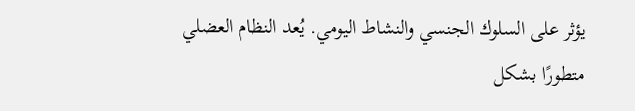يؤثر على السلوك الجنسي والنشاط اليومي. يُعد النظام العضلي متطورًا بشكل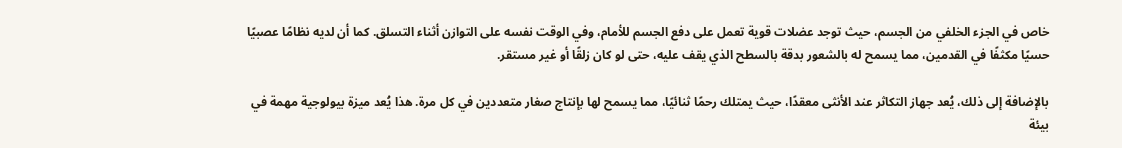خاص في الجزء الخلفي من الجسم، حيث توجد عضلات قوية تعمل على دفع الجسم للأمام، وفي الوقت نفسه على التوازن أثناء التسلق. كما أن لديه نظامًا عصبيًا حسيًا مكثفًا في القدمين، مما يسمح له بالشعور بدقة بالسطح الذي يقف عليه، حتى لو كان زلقًا أو غير مستقر.

بالإضافة إلى ذلك، يُعد جهاز التكاثر عند الأنثى معقدًا، حيث يمتلك رحمًا ثنائيًا، مما يسمح لها بإنتاج صغار متعددين في كل مرة. هذا يُعد ميزة بيولوجية مهمة في بيئة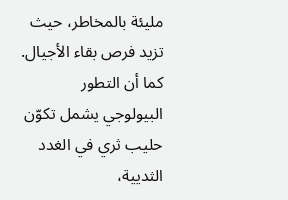مليئة بالمخاطر، حيث تزيد فرص بقاء الأجيال. كما أن التطور البيولوجي يشمل تكوّن حليب ثري في الغدد الثديية،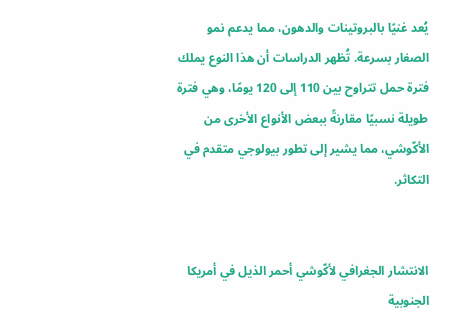يُعد غنيًا بالبروتينات والدهون، مما يدعم نمو الصغار بسرعة. تُظهر الدراسات أن هذا النوع يملك فترة حمل تتراوح بين 110 إلى 120 يومًا، وهي فترة طويلة نسبيًا مقارنةً ببعض الأنواع الأخرى من الأكّوشي، مما يشير إلى تطور بيولوجي متقدم في التكاثر.


الانتشار الجغرافي لأكّوشي أحمر الذيل في أمريكا الجنوبية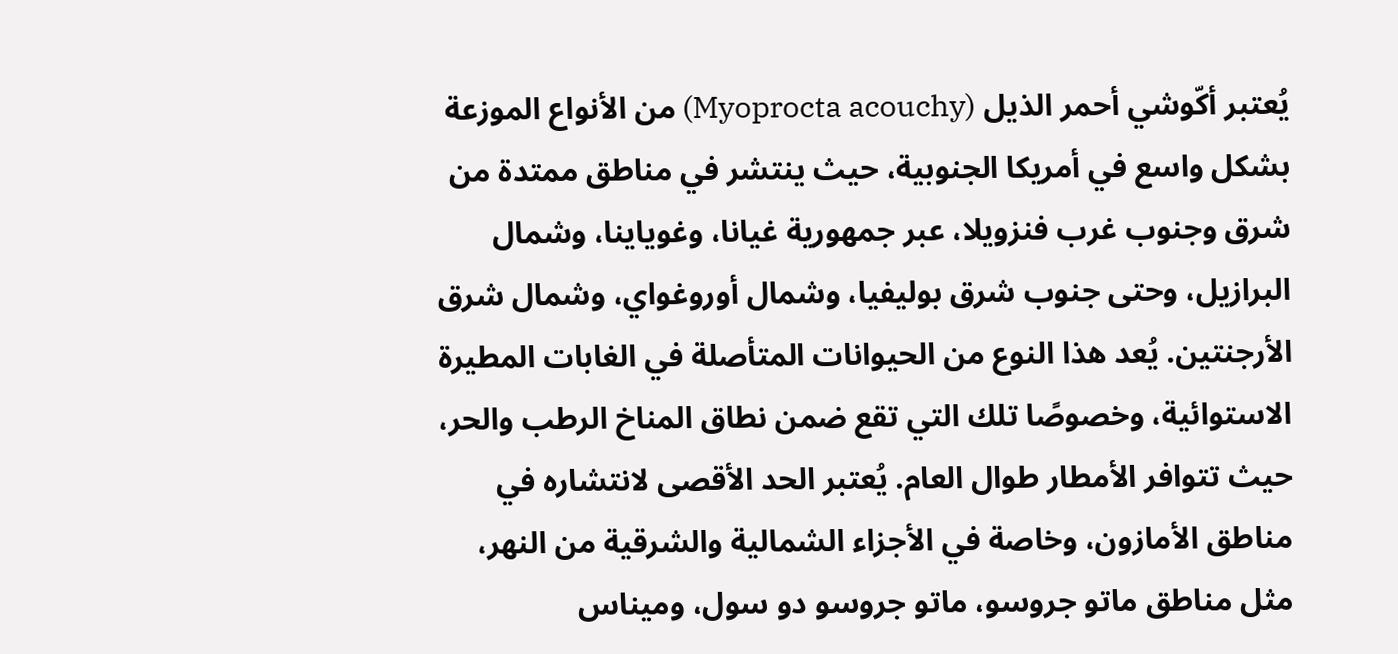يُعتبر أكّوشي أحمر الذيل (Myoprocta acouchy) من الأنواع الموزعة بشكل واسع في أمريكا الجنوبية، حيث ينتشر في مناطق ممتدة من شرق وجنوب غرب فنزويلا، عبر جمهورية غيانا، وغوياينا، وشمال البرازيل، وحتى جنوب شرق بوليفيا، وشمال أوروغواي، وشمال شرق الأرجنتين. يُعد هذا النوع من الحيوانات المتأصلة في الغابات المطيرة الاستوائية، وخصوصًا تلك التي تقع ضمن نطاق المناخ الرطب والحر، حيث تتوافر الأمطار طوال العام. يُعتبر الحد الأقصى لانتشاره في مناطق الأمازون، وخاصة في الأجزاء الشمالية والشرقية من النهر، مثل مناطق ماتو جروسو، ماتو جروسو دو سول، وميناس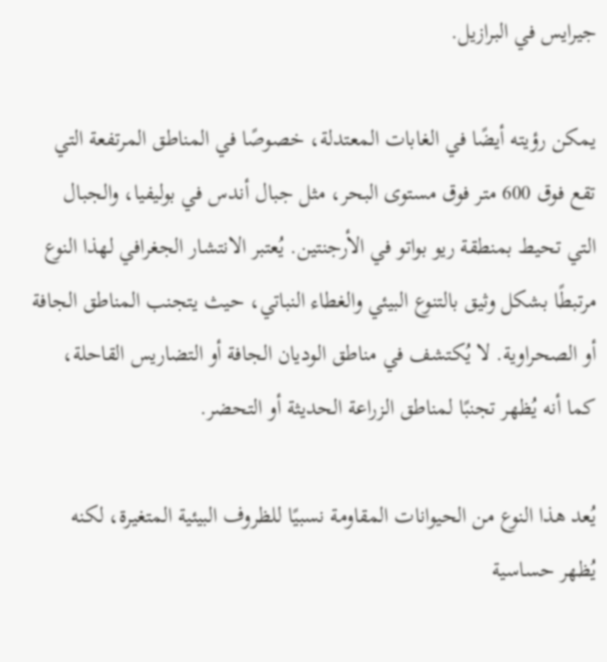جيرايس في البرازيل.

يمكن رؤيته أيضًا في الغابات المعتدلة، خصوصًا في المناطق المرتفعة التي تقع فوق 600 متر فوق مستوى البحر، مثل جبال أندس في بوليفيا، والجبال التي تحيط بمنطقة ريو بواتو في الأرجنتين. يُعتبر الانتشار الجغرافي لهذا النوع مرتبطًا بشكل وثيق بالتنوع البيئي والغطاء النباتي، حيث يتجنب المناطق الجافة أو الصحراوية. لا يُكتشف في مناطق الوديان الجافة أو التضاريس القاحلة، كما أنه يُظهر تجنبًا لمناطق الزراعة الحديثة أو التحضر.

يُعد هذا النوع من الحيوانات المقاومة نسبيًا للظروف البيئية المتغيرة، لكنه يُظهر حساسية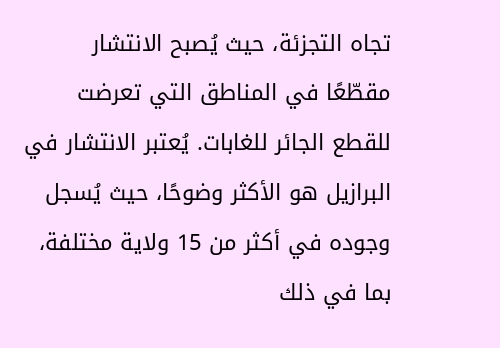تجاه التجزئة، حيث يُصبح الانتشار مقطّعًا في المناطق التي تعرضت للقطع الجائر للغابات. يُعتبر الانتشار في البرازيل هو الأكثر وضوحًا، حيث يُسجل وجوده في أكثر من 15 ولاية مختلفة، بما في ذلك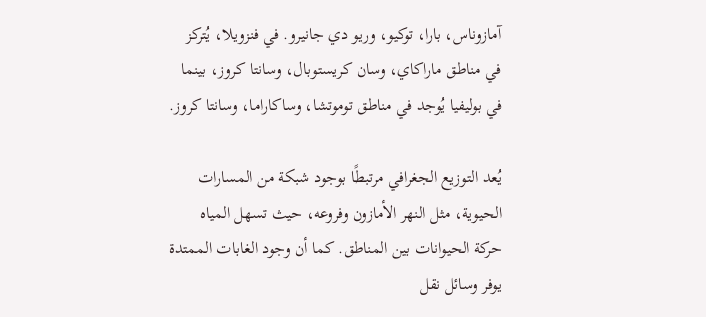آمازوناس، بارا، توكيو، وريو دي جانيرو. في فنزويلا، يُتركز في مناطق ماراكاي، وسان كريستوبال، وسانتا كروز، بينما في بوليفيا يُوجد في مناطق توموتشا، وساكاراما، وسانتا كروز.

يُعد التوزيع الجغرافي مرتبطًا بوجود شبكة من المسارات الحيوية، مثل النهر الأمازون وفروعه، حيث تسهل المياه حركة الحيوانات بين المناطق. كما أن وجود الغابات الممتدة يوفر وسائل نقل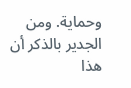وحماية. ومن الجدير بالذكر أن هذا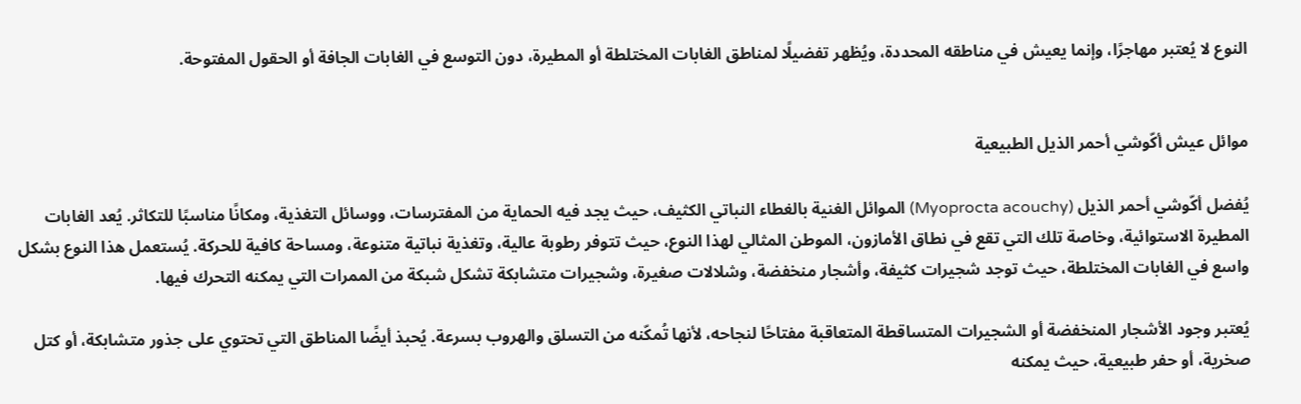النوع لا يُعتبر مهاجرًا، وإنما يعيش في مناطقه المحددة، ويُظهر تفضيلًا لمناطق الغابات المختلطة أو المطيرة، دون التوسع في الغابات الجافة أو الحقول المفتوحة.


موائل عيش أكّوشي أحمر الذيل الطبيعية

يُفضل أكّوشي أحمر الذيل (Myoprocta acouchy) الموائل الغنية بالغطاء النباتي الكثيف، حيث يجد فيه الحماية من المفترسات، ووسائل التغذية، ومكانًا مناسبًا للتكاثر. يُعد الغابات المطيرة الاستوائية، وخاصة تلك التي تقع في نطاق الأمازون، الموطن المثالي لهذا النوع، حيث تتوفر رطوبة عالية، وتغذية نباتية متنوعة، ومساحة كافية للحركة. يُستعمل هذا النوع بشكل واسع في الغابات المختلطة، حيث توجد شجيرات كثيفة، وأشجار منخفضة، وشلالات صغيرة، وشجيرات متشابكة تشكل شبكة من الممرات التي يمكنه التحرك فيها.

يُعتبر وجود الأشجار المنخفضة أو الشجيرات المتساقطة المتعاقبة مفتاحًا لنجاحه، لأنها تُمكّنه من التسلق والهروب بسرعة. يُحبذ أيضًا المناطق التي تحتوي على جذور متشابكة، أو كتل صخرية، أو حفر طبيعية، حيث يمكنه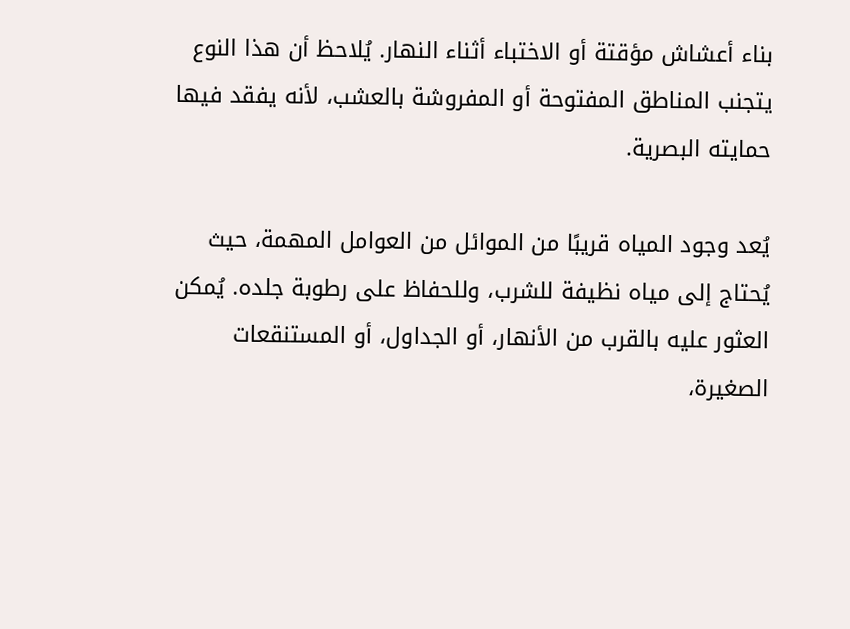بناء أعشاش مؤقتة أو الاختباء أثناء النهار. يُلاحظ أن هذا النوع يتجنب المناطق المفتوحة أو المفروشة بالعشب، لأنه يفقد فيها حمايته البصرية.

يُعد وجود المياه قريبًا من الموائل من العوامل المهمة، حيث يُحتاج إلى مياه نظيفة للشرب، وللحفاظ على رطوبة جلده. يُمكن العثور عليه بالقرب من الأنهار، أو الجداول، أو المستنقعات الصغيرة،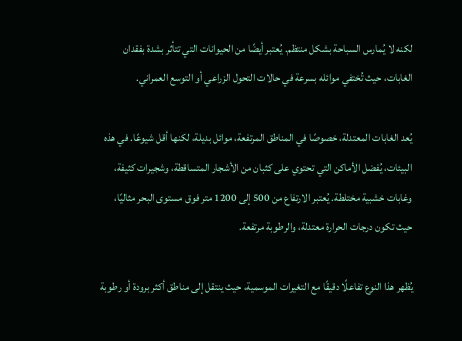لكنه لا يُمارس السباحة بشكل منتظم. يُعتبر أيضًا من الحيوانات التي تتأثر بشدة بفقدان الغابات، حيث تُختفي موائله بسرعة في حالات التحول الزراعي أو التوسع العمراني.

يُعد الغابات المعتدلة، خصوصًا في المناطق المرتفعة، موائل بديلة، لكنها أقل شيوعًا. في هذه البيئات، يُفضل الأماكن التي تحتوي على كثبان من الأشجار المتساقطة، وشجيرات كثيفة، وغابات خشبية مختلطة. يُعتبر الارتفاع من 500 إلى 1200 متر فوق مستوى البحر مثاليًا، حيث تكون درجات الحرارة معتدلة، والرطوبة مرتفعة.

يُظهر هذا النوع تفاعلًا دقيقًا مع التغيرات الموسمية، حيث ينتقل إلى مناطق أكثر برودة أو رطوبة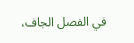في الفصل الجاف،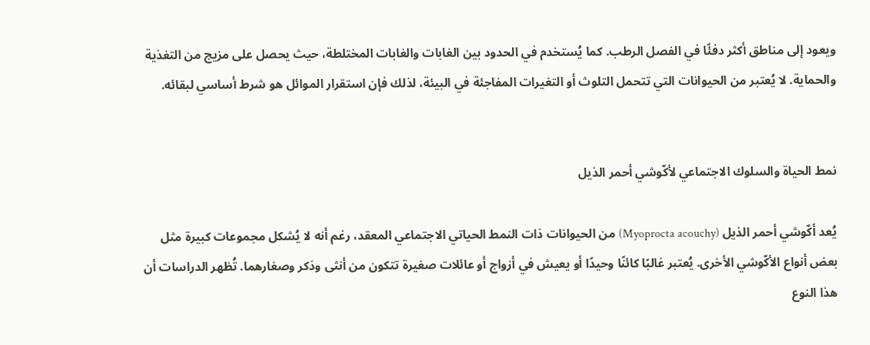ويعود إلى مناطق أكثر دفئًا في الفصل الرطب. كما يُستخدم في الحدود بين الغابات والغابات المختلطة، حيث يحصل على مزيج من التغذية والحماية. لا يُعتبر من الحيوانات التي تتحمل التلوث أو التغيرات المفاجئة في البيئة، لذلك فإن استقرار الموائل هو شرط أساسي لبقائه.


نمط الحياة والسلوك الاجتماعي لأكّوشي أحمر الذيل

يُعد أكّوشي أحمر الذيل (Myoprocta acouchy) من الحيوانات ذات النمط الحياتي الاجتماعي المعقد، رغم أنه لا يُشكل مجموعات كبيرة مثل بعض أنواع الأكّوشي الأخرى. يُعتبر غالبًا كائنًا وحيدًا أو يعيش في أزواج أو عائلات صغيرة تتكون من أنثى وذكر وصغارهما. تُظهر الدراسات أن هذا النوع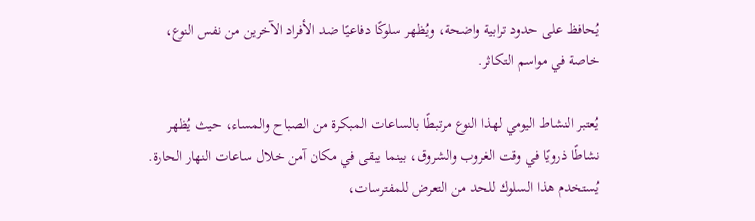يُحافظ على حدود ترابية واضحة، ويُظهر سلوكًا دفاعيًا ضد الأفراد الآخرين من نفس النوع، خاصة في مواسم التكاثر.

يُعتبر النشاط اليومي لهذا النوع مرتبطًا بالساعات المبكرة من الصباح والمساء، حيث يُظهر نشاطًا ذرويًا في وقت الغروب والشروق، بينما يبقى في مكان آمن خلال ساعات النهار الحارة. يُستخدم هذا السلوك للحد من التعرض للمفترسات،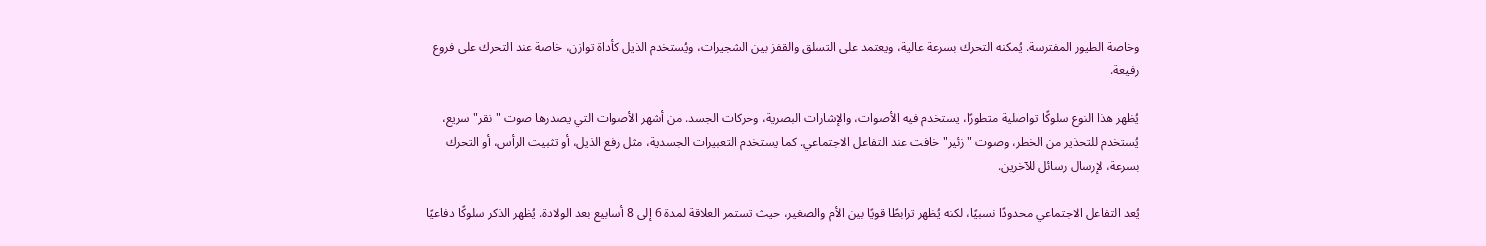وخاصة الطيور المفترسة. يُمكنه التحرك بسرعة عالية، ويعتمد على التسلق والقفز بين الشجيرات، ويُستخدم الذيل كأداة توازن، خاصة عند التحرك على فروع رفيعة.

يُظهر هذا النوع سلوكًا تواصلية متطورًا، يستخدم فيه الأصوات، والإشارات البصرية، وحركات الجسد. من أشهر الأصوات التي يصدرها صوت "نقر" سريع، يُستخدم للتحذير من الخطر، وصوت "زئير" خافت عند التفاعل الاجتماعي. كما يستخدم التعبيرات الجسدية، مثل رفع الذيل، أو تثبيت الرأس، أو التحرك بسرعة، لإرسال رسائل للآخرين.

يُعد التفاعل الاجتماعي محدودًا نسبيًا، لكنه يُظهر ترابطًا قويًا بين الأم والصغير، حيث تستمر العلاقة لمدة 6 إلى 8 أسابيع بعد الولادة. يُظهر الذكر سلوكًا دفاعيًا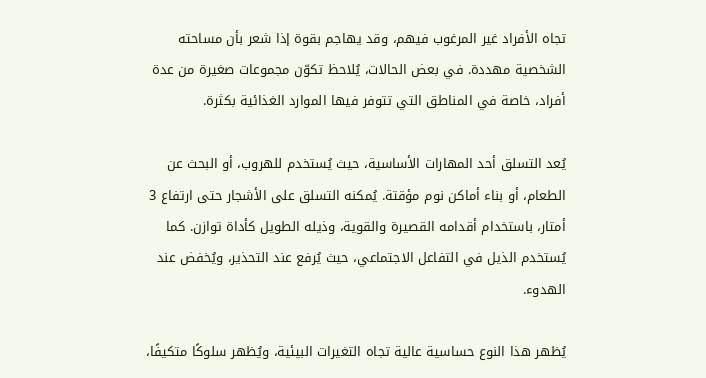تجاه الأفراد غير المرغوب فيهم، وقد يهاجم بقوة إذا شعر بأن مساحته الشخصية مهددة. في بعض الحالات، يُلاحظ تكوّن مجموعات صغيرة من عدة أفراد، خاصة في المناطق التي تتوفر فيها الموارد الغذائية بكثرة.

يُعد التسلق أحد المهارات الأساسية، حيث يُستخدم للهروب، أو البحث عن الطعام، أو بناء أماكن نوم مؤقتة. يُمكنه التسلق على الأشجار حتى ارتفاع 3 أمتار، باستخدام أقدامه القصيرة والقوية، وذيله الطويل كأداة توازن. كما يُستخدم الذيل في التفاعل الاجتماعي، حيث يُرفع عند التحذير، ويُخفض عند الهدوء.

يُظهر هذا النوع حساسية عالية تجاه التغيرات البيئية، ويُظهر سلوكًا متكيفًا،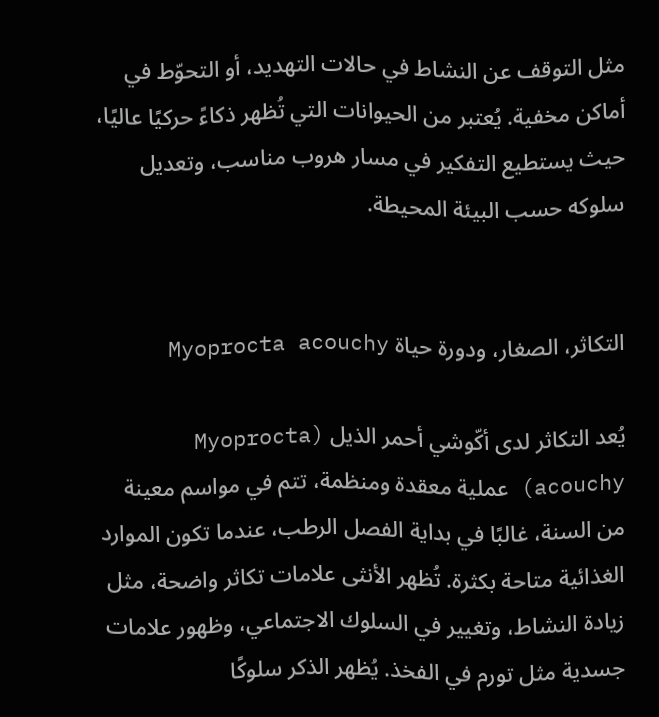مثل التوقف عن النشاط في حالات التهديد، أو التحوّط في أماكن مخفية. يُعتبر من الحيوانات التي تُظهر ذكاءً حركيًا عاليًا، حيث يستطيع التفكير في مسار هروب مناسب، وتعديل سلوكه حسب البيئة المحيطة.


التكاثر، الصغار، ودورة حياة Myoprocta acouchy

يُعد التكاثر لدى أكّوشي أحمر الذيل (Myoprocta acouchy) عملية معقدة ومنظمة، تتم في مواسم معينة من السنة، غالبًا في بداية الفصل الرطب، عندما تكون الموارد الغذائية متاحة بكثرة. تُظهر الأنثى علامات تكاثر واضحة، مثل زيادة النشاط، وتغيير في السلوك الاجتماعي، وظهور علامات جسدية مثل تورم في الفخذ. يُظهر الذكر سلوكًا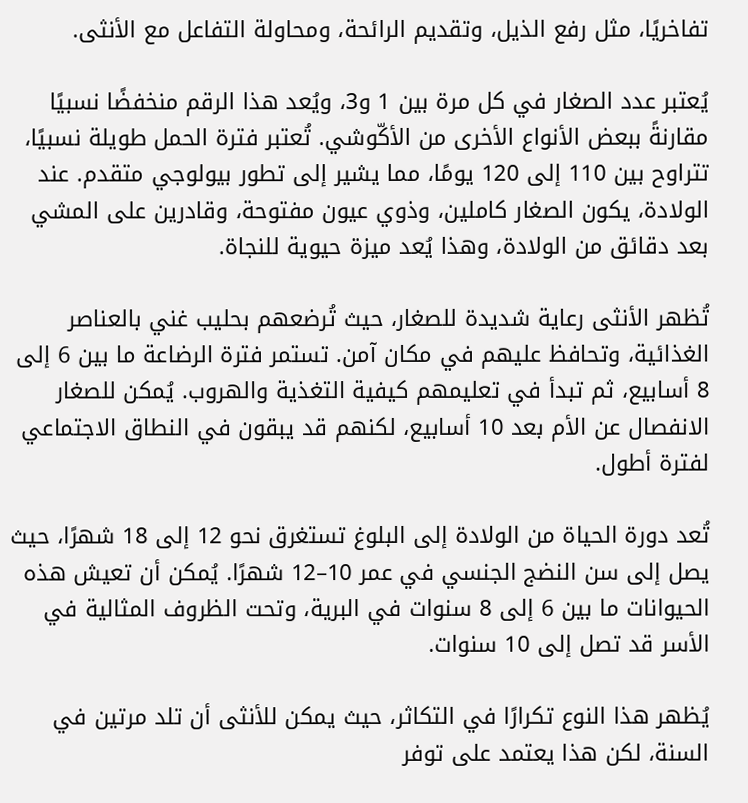تفاخريًا، مثل رفع الذيل، وتقديم الرائحة، ومحاولة التفاعل مع الأنثى.

يُعتبر عدد الصغار في كل مرة بين 1 و3، ويُعد هذا الرقم منخفضًا نسبيًا مقارنةً ببعض الأنواع الأخرى من الأكّوشي. تُعتبر فترة الحمل طويلة نسبيًا، تتراوح بين 110 إلى 120 يومًا، مما يشير إلى تطور بيولوجي متقدم. عند الولادة، يكون الصغار كاملين، وذوي عيون مفتوحة، وقادرين على المشي بعد دقائق من الولادة، وهذا يُعد ميزة حيوية للنجاة.

تُظهر الأنثى رعاية شديدة للصغار، حيث تُرضعهم بحليب غني بالعناصر الغذائية، وتحافظ عليهم في مكان آمن. تستمر فترة الرضاعة ما بين 6 إلى 8 أسابيع، ثم تبدأ في تعليمهم كيفية التغذية والهروب. يُمكن للصغار الانفصال عن الأم بعد 10 أسابيع، لكنهم قد يبقون في النطاق الاجتماعي لفترة أطول.

تُعد دورة الحياة من الولادة إلى البلوغ تستغرق نحو 12 إلى 18 شهرًا، حيث يصل إلى سن النضج الجنسي في عمر 10–12 شهرًا. يُمكن أن تعيش هذه الحيوانات ما بين 6 إلى 8 سنوات في البرية، وتحت الظروف المثالية في الأسر قد تصل إلى 10 سنوات.

يُظهر هذا النوع تكرارًا في التكاثر، حيث يمكن للأنثى أن تلد مرتين في السنة، لكن هذا يعتمد على توفر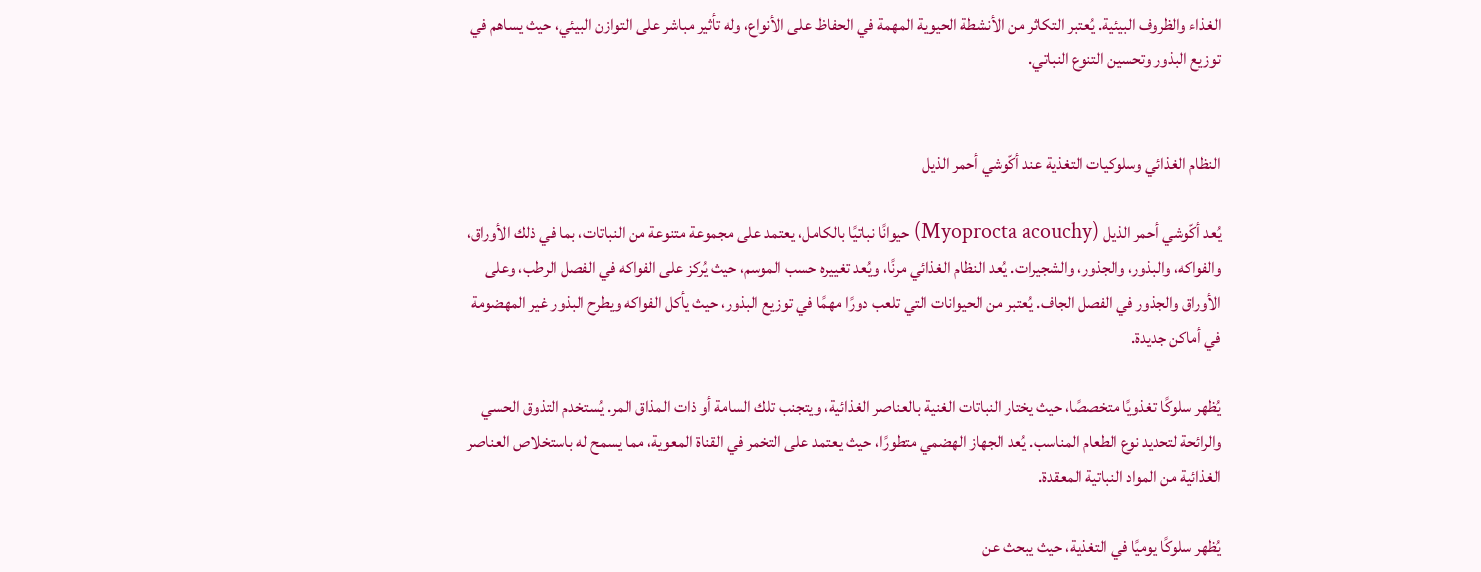الغذاء والظروف البيئية. يُعتبر التكاثر من الأنشطة الحيوية المهمة في الحفاظ على الأنواع، وله تأثير مباشر على التوازن البيئي، حيث يساهم في توزيع البذور وتحسين التنوع النباتي.


النظام الغذائي وسلوكيات التغذية عند أكّوشي أحمر الذيل

يُعد أكّوشي أحمر الذيل (Myoprocta acouchy) حيوانًا نباتيًا بالكامل، يعتمد على مجموعة متنوعة من النباتات، بما في ذلك الأوراق، والفواكه، والبذور، والجذور، والشجيرات. يُعد النظام الغذائي مرنًا، ويُعد تغييره حسب الموسم، حيث يُركز على الفواكه في الفصل الرطب، وعلى الأوراق والجذور في الفصل الجاف. يُعتبر من الحيوانات التي تلعب دورًا مهمًا في توزيع البذور، حيث يأكل الفواكه ويطرح البذور غير المهضومة في أماكن جديدة.

يُظهر سلوكًا تغذويًا متخصصًا، حيث يختار النباتات الغنية بالعناصر الغذائية، ويتجنب تلك السامة أو ذات المذاق المر. يُستخدم التذوق الحسي والرائحة لتحديد نوع الطعام المناسب. يُعد الجهاز الهضمي متطورًا، حيث يعتمد على التخمر في القناة المعوية، مما يسمح له باستخلاص العناصر الغذائية من المواد النباتية المعقدة.

يُظهر سلوكًا يوميًا في التغذية، حيث يبحث عن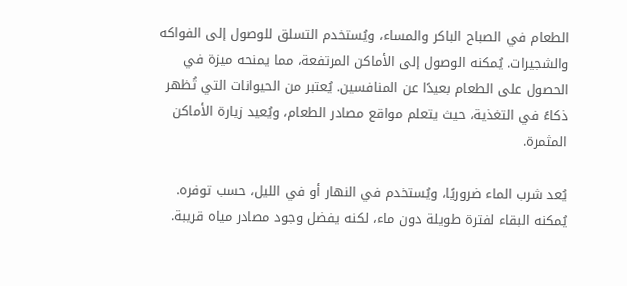الطعام في الصباح الباكر والمساء، ويُستخدم التسلق للوصول إلى الفواكه والشجيرات. يُمكنه الوصول إلى الأماكن المرتفعة، مما يمنحه ميزة في الحصول على الطعام بعيدًا عن المنافسين. يُعتبر من الحيوانات التي تُظهر ذكاءً في التغذية، حيث يتعلم مواقع مصادر الطعام، ويُعيد زيارة الأماكن المثمرة.

يُعد شرب الماء ضروريًا، ويُستخدم في النهار أو في الليل، حسب توفره. يُمكنه البقاء لفترة طويلة دون ماء، لكنه يفضل وجود مصادر مياه قريبة.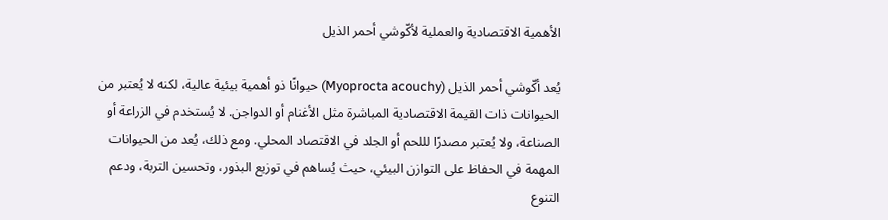الأهمية الاقتصادية والعملية لأكّوشي أحمر الذيل

يُعد أكّوشي أحمر الذيل (Myoprocta acouchy) حيوانًا ذو أهمية بيئية عالية، لكنه لا يُعتبر من الحيوانات ذات القيمة الاقتصادية المباشرة مثل الأغنام أو الدواجن. لا يُستخدم في الزراعة أو الصناعة، ولا يُعتبر مصدرًا لللحم أو الجلد في الاقتصاد المحلي. ومع ذلك، يُعد من الحيوانات المهمة في الحفاظ على التوازن البيئي، حيث يُساهم في توزيع البذور، وتحسين التربة، ودعم التنوع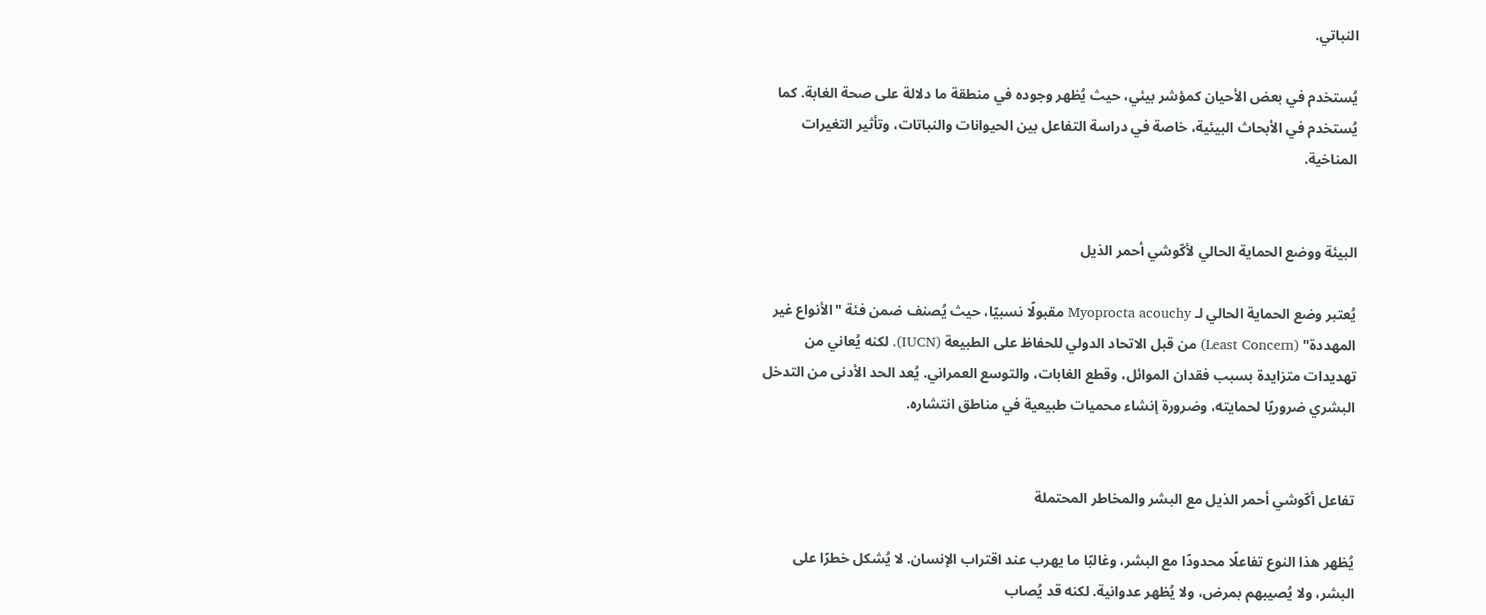النباتي.

يُستخدم في بعض الأحيان كمؤشر بيئي، حيث يُظهر وجوده في منطقة ما دلالة على صحة الغابة. كما يُستخدم في الأبحاث البيئية، خاصة في دراسة التفاعل بين الحيوانات والنباتات، وتأثير التغيرات المناخية.


البيئة ووضع الحماية الحالي لأكّوشي أحمر الذيل

يُعتبر وضع الحماية الحالي لـ Myoprocta acouchy مقبولًا نسبيًا، حيث يُصنف ضمن فئة "الأنواع غير المهددة" (Least Concern) من قبل الاتحاد الدولي للحفاظ على الطبيعة (IUCN). لكنه يُعاني من تهديدات متزايدة بسبب فقدان الموائل، وقطع الغابات، والتوسع العمراني. يُعد الحد الأدنى من التدخل البشري ضروريًا لحمايته، وضرورة إنشاء محميات طبيعية في مناطق انتشاره.


تفاعل أكّوشي أحمر الذيل مع البشر والمخاطر المحتملة

يُظهر هذا النوع تفاعلًا محدودًا مع البشر، وغالبًا ما يهرب عند اقتراب الإنسان. لا يُشكل خطرًا على البشر، ولا يُصيبهم بمرض، ولا يُظهر عدوانية. لكنه قد يُصاب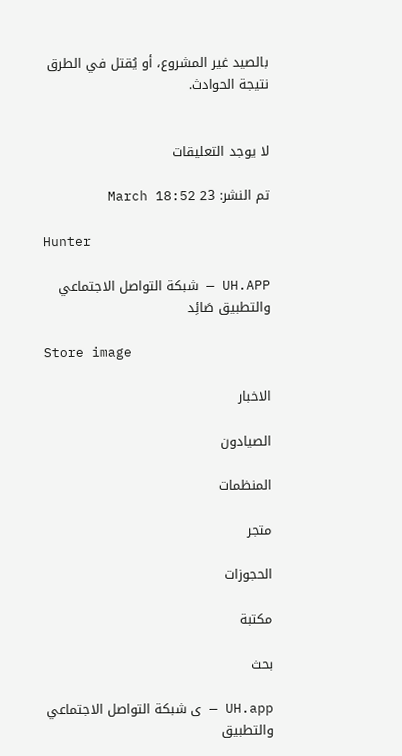بالصيد غير المشروع، أو يُقتل في الطرق نتيجة الحوادث.


لا يوجد التعليقات

تم النشر: 23 March 18:52

Hunter

UH.APP — شبكة التواصل الاجتماعي والتطبيق صَائِد

Store image

الاخبار

الصيادون

المنظمات

متجر

الحجوزات

مكتبة

بحث

UH.app — ى شبكة التواصل الاجتماعي والتطبيق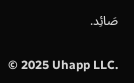صَائِد.

© 2025 Uhapp LLC.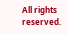All rights reserved.